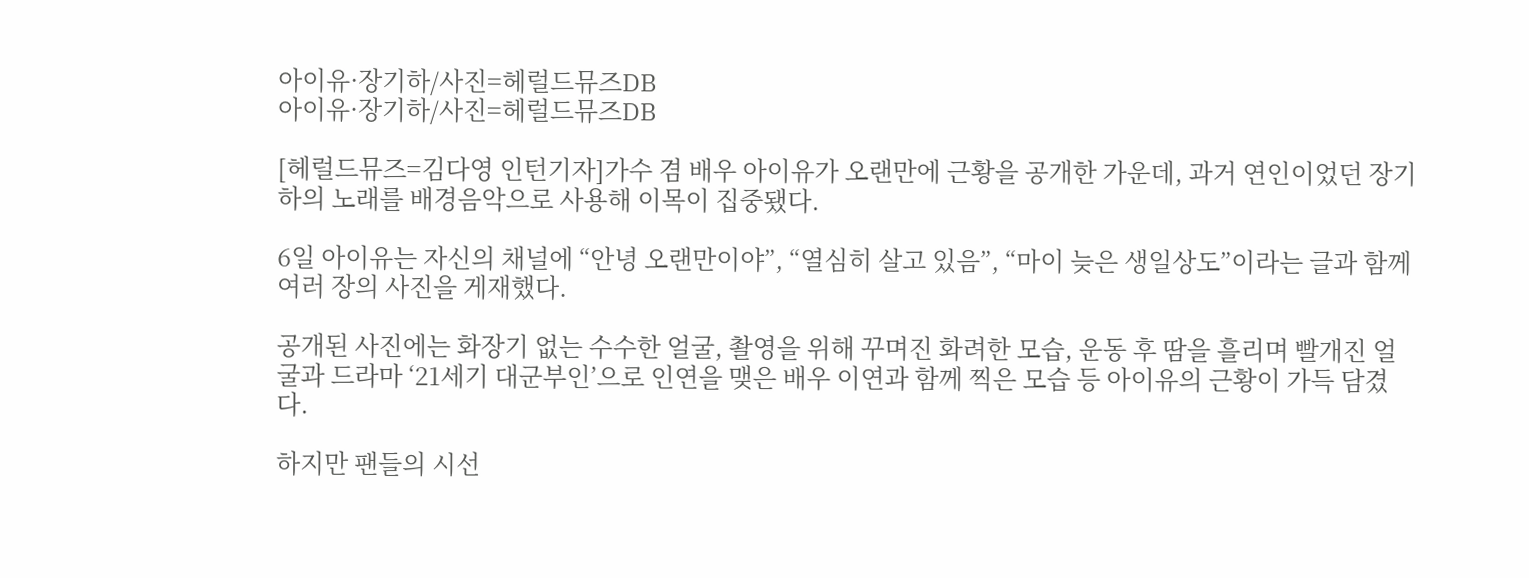아이유·장기하/사진=헤럴드뮤즈DB
아이유·장기하/사진=헤럴드뮤즈DB

[헤럴드뮤즈=김다영 인턴기자]가수 겸 배우 아이유가 오랜만에 근황을 공개한 가운데, 과거 연인이었던 장기하의 노래를 배경음악으로 사용해 이목이 집중됐다.

6일 아이유는 자신의 채널에 “안녕 오랜만이야”, “열심히 살고 있음”, “마이 늦은 생일상도”이라는 글과 함께 여러 장의 사진을 게재했다.

공개된 사진에는 화장기 없는 수수한 얼굴, 촬영을 위해 꾸며진 화려한 모습, 운동 후 땀을 흘리며 빨개진 얼굴과 드라마 ‘21세기 대군부인’으로 인연을 맺은 배우 이연과 함께 찍은 모습 등 아이유의 근황이 가득 담겼다.

하지만 팬들의 시선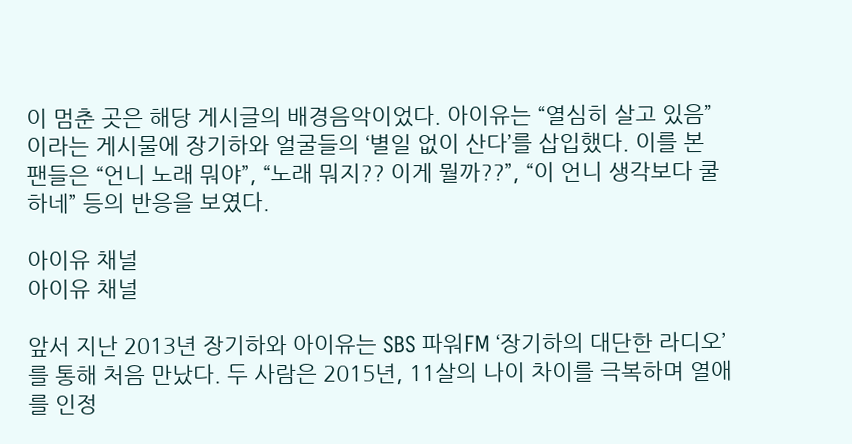이 멈춘 곳은 해당 게시글의 배경음악이었다. 아이유는 “열심히 살고 있음”이라는 게시물에 장기하와 얼굴들의 ‘별일 없이 산다’를 삽입했다. 이를 본 팬들은 “언니 노래 뭐야”, “노래 뭐지?? 이게 뭘까??”, “이 언니 생각보다 쿨하네” 등의 반응을 보였다.

아이유 채널
아이유 채널

앞서 지난 2013년 장기하와 아이유는 SBS 파워FM ‘장기하의 대단한 라디오’를 통해 처음 만났다. 두 사람은 2015년, 11살의 나이 차이를 극복하며 열애를 인정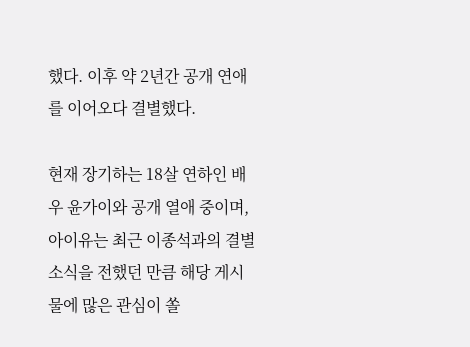했다. 이후 약 2년간 공개 연애를 이어오다 결별했다.

현재 장기하는 18살 연하인 배우 윤가이와 공개 열애 중이며, 아이유는 최근 이종석과의 결별 소식을 전했던 만큼 해당 게시물에 많은 관심이 쏠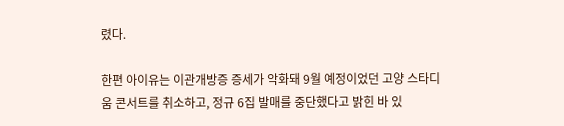렸다.

한편 아이유는 이관개방증 증세가 악화돼 9월 예정이었던 고양 스타디움 콘서트를 취소하고, 정규 6집 발매를 중단했다고 밝힌 바 있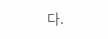다.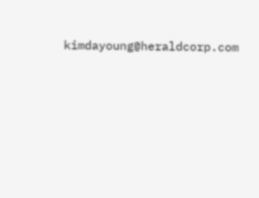kimdayoung@heraldcorp.com